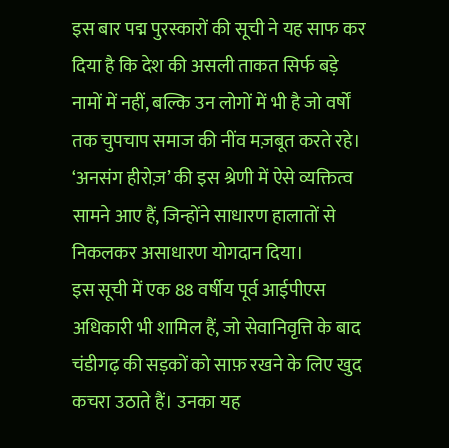इस बार पद्म पुरस्कारों की सूची ने यह साफ कर दिया है कि देश की असली ताकत सिर्फ बड़े नामों में नहीं, बल्कि उन लोगों में भी है जो वर्षों तक चुपचाप समाज की नींव मज़बूत करते रहे। ‘अनसंग हीरोज़’ की इस श्रेणी में ऐसे व्यक्तित्व सामने आए हैं, जिन्होंने साधारण हालातों से निकलकर असाधारण योगदान दिया।
इस सूची में एक 88 वर्षीय पूर्व आईपीएस अधिकारी भी शामिल हैं, जो सेवानिवृत्ति के बाद चंडीगढ़ की सड़कों को साफ़ रखने के लिए खुद कचरा उठाते हैं। उनका यह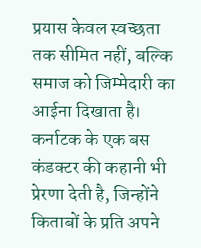प्रयास केवल स्वच्छता तक सीमित नहीं, बल्कि समाज को जिम्मेदारी का आईना दिखाता है।
कर्नाटक के एक बस कंडक्टर की कहानी भी प्रेरणा देती है, जिन्होंने किताबों के प्रति अपने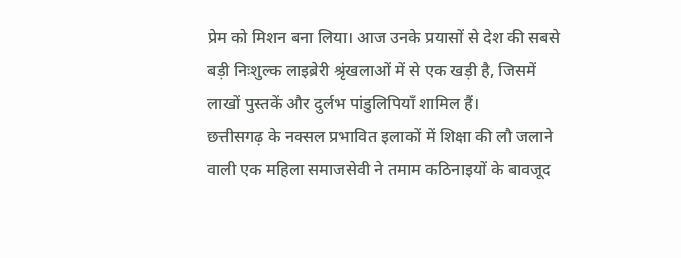प्रेम को मिशन बना लिया। आज उनके प्रयासों से देश की सबसे बड़ी निःशुल्क लाइब्रेरी श्रृंखलाओं में से एक खड़ी है, जिसमें लाखों पुस्तकें और दुर्लभ पांडुलिपियाँ शामिल हैं।
छत्तीसगढ़ के नक्सल प्रभावित इलाकों में शिक्षा की लौ जलाने वाली एक महिला समाजसेवी ने तमाम कठिनाइयों के बावजूद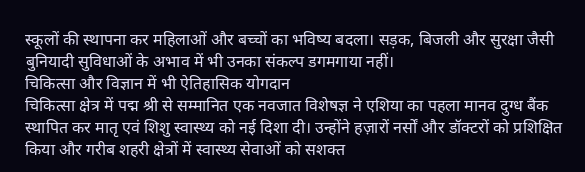स्कूलों की स्थापना कर महिलाओं और बच्चों का भविष्य बदला। सड़क, बिजली और सुरक्षा जैसी बुनियादी सुविधाओं के अभाव में भी उनका संकल्प डगमगाया नहीं।
चिकित्सा और विज्ञान में भी ऐतिहासिक योगदान
चिकित्सा क्षेत्र में पद्म श्री से सम्मानित एक नवजात विशेषज्ञ ने एशिया का पहला मानव दुग्ध बैंक स्थापित कर मातृ एवं शिशु स्वास्थ्य को नई दिशा दी। उन्होंने हज़ारों नर्सों और डॉक्टरों को प्रशिक्षित किया और गरीब शहरी क्षेत्रों में स्वास्थ्य सेवाओं को सशक्त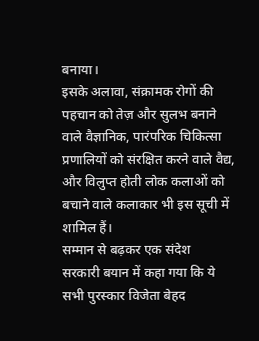बनाया।
इसके अलावा, संक्रामक रोगों की पहचान को तेज़ और सुलभ बनाने वाले वैज्ञानिक, पारंपरिक चिकित्सा प्रणालियों को संरक्षित करने वाले वैद्य, और विलुप्त होती लोक कलाओं को बचाने वाले कलाकार भी इस सूची में शामिल हैं।
सम्मान से बढ़कर एक संदेश
सरकारी बयान में कहा गया कि ये सभी पुरस्कार विजेता बेहद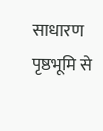साधारण पृष्ठभूमि से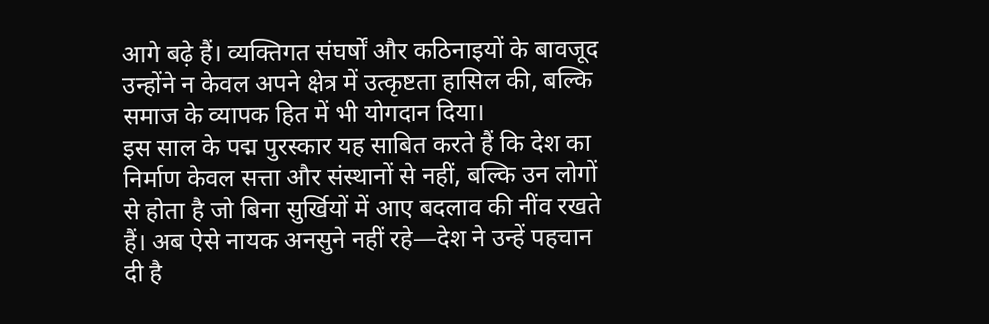आगे बढ़े हैं। व्यक्तिगत संघर्षों और कठिनाइयों के बावजूद उन्होंने न केवल अपने क्षेत्र में उत्कृष्टता हासिल की, बल्कि समाज के व्यापक हित में भी योगदान दिया।
इस साल के पद्म पुरस्कार यह साबित करते हैं कि देश का निर्माण केवल सत्ता और संस्थानों से नहीं, बल्कि उन लोगों से होता है जो बिना सुर्खियों में आए बदलाव की नींव रखते हैं। अब ऐसे नायक अनसुने नहीं रहे—देश ने उन्हें पहचान दी है